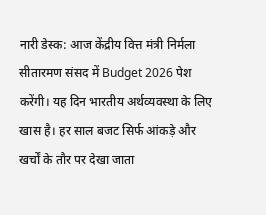नारी डेस्क: आज केंद्रीय वित्त मंत्री निर्मला सीतारमण संसद में Budget 2026 पेश करेंगी। यह दिन भारतीय अर्थव्यवस्था के लिए खास है। हर साल बजट सिर्फ आंकड़े और खर्चों के तौर पर देखा जाता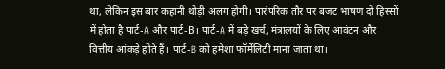था, लेकिन इस बार कहानी थोड़ी अलग होगी। पारंपरिक तौर पर बजट भाषण दो हिस्सों में होता है पार्ट-A और पार्ट-B। पार्ट-A में बड़े खर्च, मंत्रालयों के लिए आवंटन और वित्तीय आंकड़े होते हैं। पार्ट-B को हमेशा फॉर्मेलिटी माना जाता था।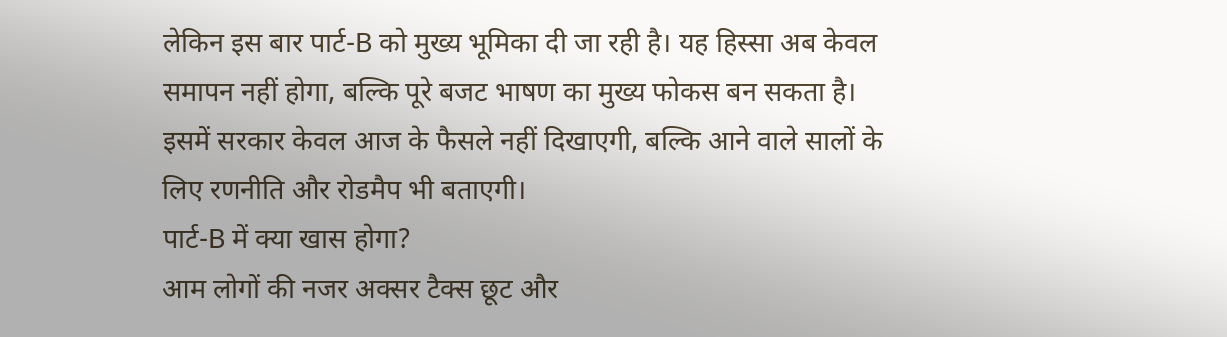लेकिन इस बार पार्ट-B को मुख्य भूमिका दी जा रही है। यह हिस्सा अब केवल समापन नहीं होगा, बल्कि पूरे बजट भाषण का मुख्य फोकस बन सकता है। इसमें सरकार केवल आज के फैसले नहीं दिखाएगी, बल्कि आने वाले सालों के लिए रणनीति और रोडमैप भी बताएगी।
पार्ट-B में क्या खास होगा?
आम लोगों की नजर अक्सर टैक्स छूट और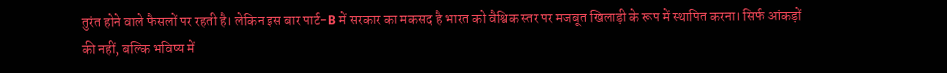तुरंत होने वाले फैसलों पर रहती है। लेकिन इस बार पार्ट-B में सरकार का मकसद है भारत को वैश्विक स्तर पर मजबूत खिलाड़ी के रूप में स्थापित करना। सिर्फ आंकड़ों की नहीं, बल्कि भविष्य में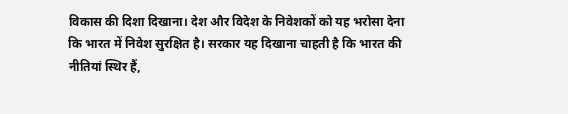विकास की दिशा दिखाना। देश और विदेश के निवेशकों को यह भरोसा देना कि भारत में निवेश सुरक्षित है। सरकार यह दिखाना चाहती है कि भारत की नीतियां स्थिर हैं,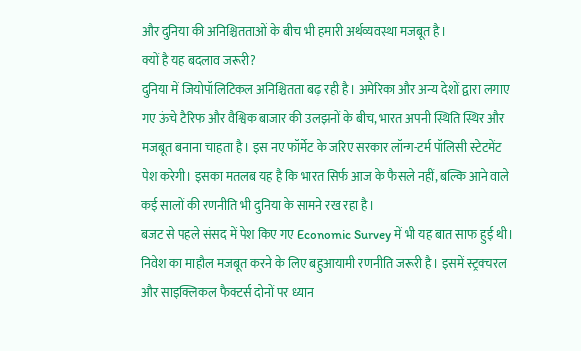और दुनिया की अनिश्चितताओं के बीच भी हमारी अर्थव्यवस्था मजबूत है।
क्यों है यह बदलाव जरूरी?
दुनिया में जियोपॉलिटिकल अनिश्चितता बढ़ रही है। अमेरिका और अन्य देशों द्वारा लगाए गए ऊंचे टैरिफ और वैश्विक बाजार की उलझनों के बीच, भारत अपनी स्थिति स्थिर और मजबूत बनाना चाहता है। इस नए फॉर्मेट के जरिए सरकार लॉन्ग-टर्म पॉलिसी स्टेटमेंट पेश करेगी। इसका मतलब यह है कि भारत सिर्फ आज के फैसले नहीं, बल्कि आने वाले कई सालों की रणनीति भी दुनिया के सामने रख रहा है।
बजट से पहले संसद में पेश किए गए Economic Survey में भी यह बात साफ हुई थी। निवेश का माहौल मजबूत करने के लिए बहुआयामी रणनीति जरूरी है। इसमें स्ट्रक्चरल और साइक्लिकल फैक्टर्स दोनों पर ध्यान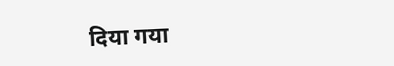दिया गया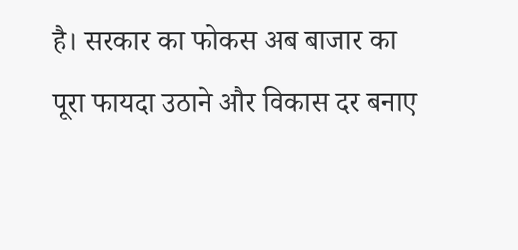है। सरकार का फोकस अब बाजार का पूरा फायदा उठाने और विकास दर बनाए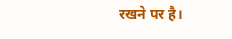रखने पर है।